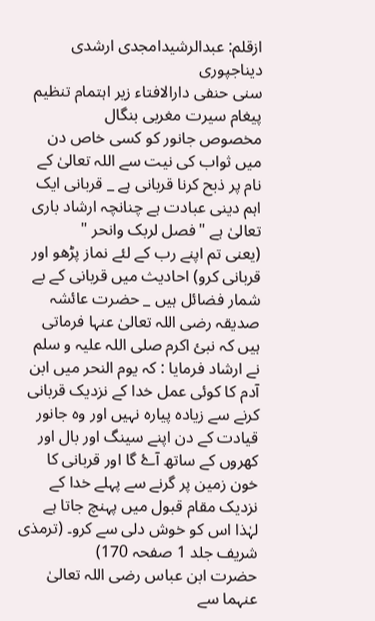ازقلم: عبدالرشیدامجدی ارشدی دیناجپوری
سنی حنفی دارالافتاء زیر اہتمام تنظیم پیغام سیرت مغربی بنگال
مخصوص جانور کو کسی خاص دن میں ثواب کی نیت سے اللہ تعالیٰ کے نام پر ذبح کرنا قربانی ہے _ قربانی ایک اہم دینی عبادت ہے چنانچہ ارشاد باری تعالیٰ ہے "فصل لربک وانحر "
(یعنی تم اپنے رب کے لئے نماز پڑھو اور قربانی کرو) احادیث میں قربانی کے بے شمار فضائل ہیں _ حضرت عائشہ صدیقہ رضی اللہ تعالیٰ عنہا فرماتی ہیں کہ نبئ اکرم صلی اللہ علیہ و سلم نے ارشاد فرمایا : کہ یوم النحر میں ابن آدم کا کوئی عمل خدا کے نزدیک قربانی کرنے سے زیادہ پیارہ نہیں اور وہ جانور قیادت کے دن اپنے سینگ اور بال اور کھروں کے ساتھ آۓ گا اور قربانی کا خون زمین پر گرنے سے پہلے خدا کے نزدیک مقام قبول میں پہنچ جاتا ہے لہٰذا اس کو خوش دلی سے کرو۔ (ترمذی شریف جلد 1 صفحہ 170)
حضرت ابن عباس رضی اللہ تعالیٰ عنہما سے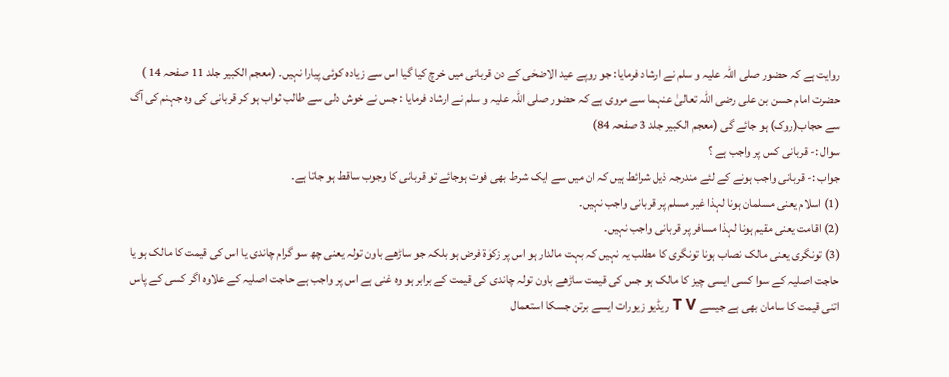روایت ہے کہ حضور صلی اللہ علیہ و سلم نے ارشاد فرمایا: جو روپے عید الاضحٰی کے دن قربانی میں خرچ کیا گیا اس سے زیادہ کوئی پیارا نہیں۔ (معجم الکبیر جلد 11 صفحہ 14 )
حضرت امام حسن بن علی رضی اللہ تعالیٰ عنہما سے مروی ہے کہ حضور صلی اللہ علیہ و سلم نے ارشاد فرمایا : جس نے خوش دلی سے طالب ثواب ہو کر قربانی کی وہ جہنم کی آگ سے حجاب(روک) ہو جائے گی (معجم الکبیر جلد 3 صفحہ 84)
سوال :- قربانی کس پر واجب ہے ؟
جواب :- قربانی واجب ہونے کے لئے مندرجہ ذیل شرائط ہیں کہ ان میں سے ایک شرط بھی فوت ہوجائے تو قربانی کا وجوب ساقط ہو جاتا ہے۔
(1) اسلام یعنی مسلمان ہونا لہذا غیر مسلم پر قربانی واجب نہیں۔
(2) اقامت یعنی مقیم ہونا لہذا مسافر پر قربانی واجب نہیں۔
(3) تونگری یعنی مالک نصاب ہونا تونگری کا مطلب یہ نہیں کہ بہت مالدار ہو اس پر زکوٰۃ فرض ہو بلکہ جو ساڑھے باون تولہ یعنی چھ سو گرام چاندی یا اس کی قیمت کا مالک ہو یا حاجت اصلیہ کے سوا کسی ایسی چیز کا مالک ہو جس کی قیمت ساڑھے باون تولہ چاندی کی قیمت کے برابر ہو وہ غنی ہے اس پر واجب ہے حاجت اصلیہ کے علاوہ اگر کسی کے پاس اتنی قیمت کا سامان بھی ہے جیسے T V ریڈیو زیورات ایسے برتن جسکا استعمال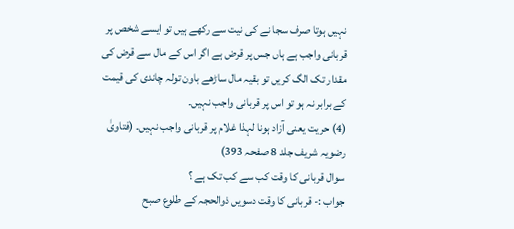نہیں ہوتا صرف سجا نے کی نیت سے رکھے ہیں تو ایسے شخص پر قربانی واجب ہے ہاں جس پر قرض ہے اگر اس کے مال سے قرض کی مقدار تک الگ کریں تو بقیہ مال ساڑھے باون تولہ چاندی کی قیمت کے برابر نہ ہو تو اس پر قربانی واجب نہیں۔
(4) حریت یعنی آزاد ہونا لہذا غلام پر قربانی واجب نہیں۔ (فتاویٰ رضویہ شریف جلد 8 صفحہ 393)
سوال قربانی کا وقت کب سے کب تک ہے ؟
جواب :- قربانی کا وقت دسویں ذوالحجہ کے طلوع صبح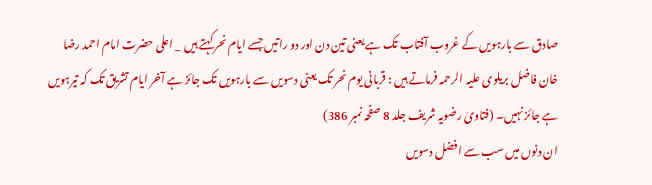صادق سے بارہویں کے غروب آفتاب تک ہے یعنی تین دن اور دو راتیں جسے ایام نحر کہتے ہیں _ اعلی حضرت امام احمد رضا خان فاضل بریلوی علیہ الرحمہ فرماتے ہیں : قربانی یوم نحر تک یعنی دسویں سے بارہویں تک جائز ہے آخر ایام تشریق تک کہ تیرہویں ہے جائز نہیں۔ (فتاویٰ رضویہ شریف جلد 8 صفحہ نمبر 386)
ان دنوں میں سب سے افضل دسویں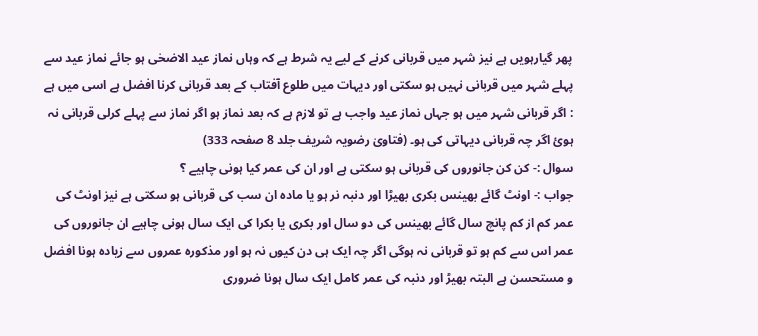پھر گیارہویں ہے نیز شہر میں قربانی کرنے کے لیے یہ شرط ہے کہ وہاں نماز عید الاضحٰی ہو جائے نماز عید سے پہلے شہر میں قربانی نہیں ہو سکتی اور دیہات میں طلوع آفتاب کے بعد قربانی کرنا افضل ہے اسی میں ہے : اگر قربانی شہر میں ہو جہاں نماز عید واجب ہے تو لازم ہے کہ بعد نماز ہو اگر نماز سے پہلے کرلی قربانی نہ ہوئ اگر چہ قربانی دیہاتی کی ہو۔ (فتاویٰ رضویہ شریف جلد 8 صفحہ 333)
سوال :- کن کن جانوروں کی قربانی ہو سکتی ہے اور ان کی عمر کیا ہونی چاہیے ؟
جواب :- اونٹ گائے بھینس بکری بھیڑا اور دنبہ نر ہو یا مادہ ان سب کی قربانی ہو سکتی ہے نیز اونٹ کی عمر کم از کم پانچ سال گائے بھینس کی دو سال اور بکری یا بکرا کی ایک سال ہونی چاہیے ان جانوروں کی عمر اس سے کم ہو تو قربانی نہ ہوگی اگر چہ ایک ہی دن کیوں نہ ہو اور مذکورہ عمروں سے زیادہ ہونا افضل و مستحسن ہے البتہ بھیڑ اور دنبہ کی عمر کامل ایک سال ہونا ضروری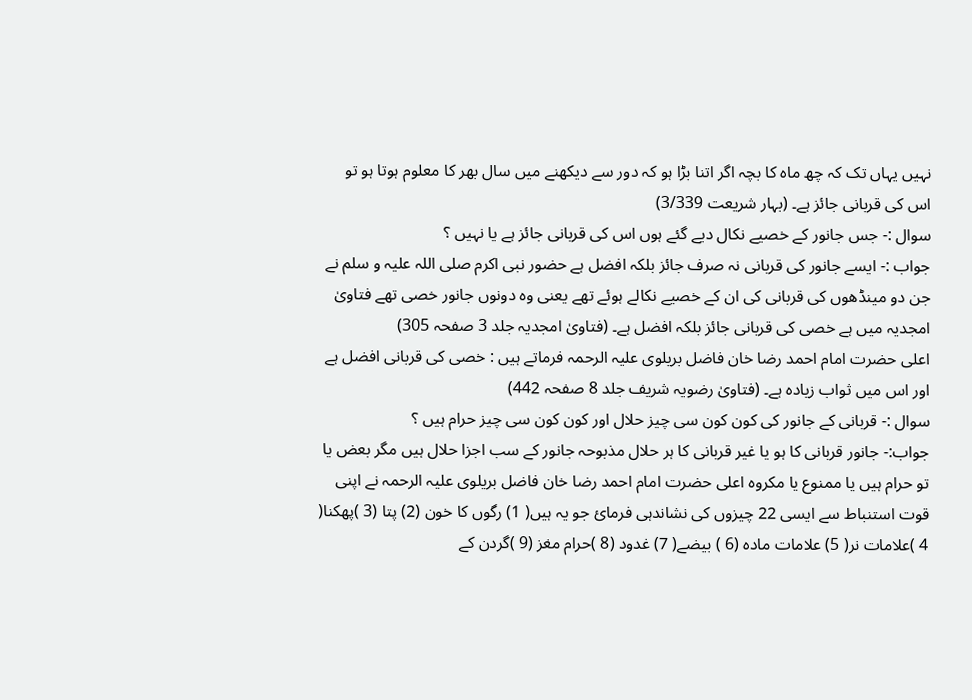نہیں یہاں تک کہ چھ ماہ کا بچہ اگر اتنا بڑا ہو کہ دور سے دیکھنے میں سال بھر کا معلوم ہوتا ہو تو اس کی قربانی جائز ہے۔ (بہار شریعت 3/339)
سوال :- جس جانور کے خصیے نکال دیے گئے ہوں اس کی قربانی جائز ہے یا نہیں ؟
جواب :- ایسے جانور کی قربانی نہ صرف جائز بلکہ افضل ہے حضور نبی اکرم صلی اللہ علیہ و سلم نے جن دو مینڈھوں کی قربانی کی ان کے خصیے نکالے ہوئے تھے یعنی وہ دونوں جانور خصی تھے فتاویٰ امجدیہ میں ہے خصی کی قربانی جائز بلکہ افضل ہے۔ (فتاویٰ امجدیہ جلد 3 صفحہ 305)
اعلی حضرت امام احمد رضا خان فاضل بریلوی علیہ الرحمہ فرماتے ہیں : خصی کی قربانی افضل ہے اور اس میں ثواب زیادہ ہے۔ (فتاویٰ رضویہ شریف جلد 8 صفحہ 442)
سوال :- قربانی کے جانور کی کون کون سی چیز حلال اور کون کون سی چیز حرام ہیں ؟
جواب:- جانور قربانی کا ہو یا غیر قربانی کا ہر حلال مذبوحہ جانور کے سب اجزا حلال ہیں مگر بعض یا تو حرام ہیں یا ممنوع یا مکروہ اعلی حضرت امام احمد رضا خان فاضل بریلوی علیہ الرحمہ نے اپنی قوت استنباط سے ایسی 22 چیزوں کی نشاندہی فرمائ جو یہ ہیں( 1) رگوں کا خون (2) پتا (3 )پھکنا( 4 )علامات نر( 5) علامات مادہ (6 ) بیضے( 7) غدود (8 )حرام مغز (9 )گردن کے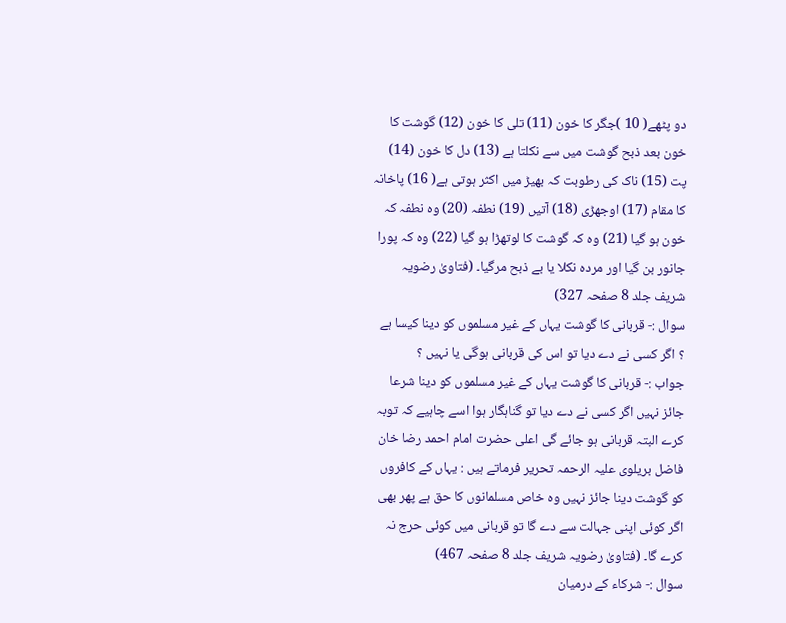دو پٹھے( 10 )جگر کا خون (11) تلی کا خون (12) گوشت کا خون بعد ذبح گوشت میں سے نکلتا ہے (13) دل کا خون (14) پت (15) ناک کی رطوبت کہ بھیڑ میں اکثر ہوتی ہے( 16) پاخانہ کا مقام (17) اوجھڑی (18) آتیں (19) نطفہ (20) وہ نطفہ کہ خون ہو گیا (21) وہ کہ گوشت کا لوتھڑا ہو گیا (22) وہ کہ پورا جانور بن گیا اور مردہ نکلا یا بے ذبح مرگیا۔ (فتاویٰ رضویہ شریف جلد 8 صفحہ 327)
سوال :- قربانی کا گوشت یہاں کے غیر مسلموں کو دینا کیسا ہے ؟ اگر کسی نے دے دیا تو اس کی قربانی ہوگی یا نہیں ؟
جواب :- قربانی کا گوشت یہاں کے غیر مسلموں کو دینا شرعا جائز نہیں اگر کسی نے دے دیا تو گناہگار ہوا اسے چاہیے کہ توبہ کرے البتہ قربانی ہو جائے گی اعلی حضرت امام احمد رضا خان فاضل بریلوی علیہ الرحمہ تحریر فرماتے ہیں : یہاں کے کافروں کو گوشت دینا جائز نہیں وہ خاص مسلمانوں کا حق ہے پھر بھی اگر کوئی اپنی جہالت سے دے گا تو قربانی میں کوئی حرج نہ کرے گا۔ (فتاویٰ رضویہ شریف جلد 8 صفحہ 467)
سوال :- شرکاء کے درمیان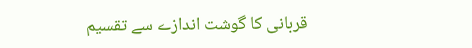قربانی کا گوشت اندازے سے تقسیم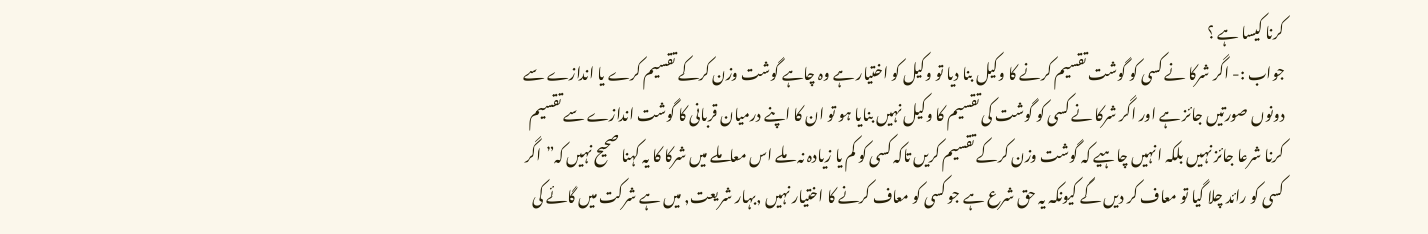کرنا کیسا ہے ؟
جواب :- اگر شرکا نے کسی کو گوشت تقسیم کرنے کا وکیل بنا دیا تو وکیل کو اختیار ہے وہ چاہے گوشت وزن کرکے تقسیم کرے یا اندازے سے دونوں صورتیں جائز ہے اور اگر شرکا نے کسی کو گوشت کی تقسیم کا وکیل نہیں بنایا ہو تو ان کا اپنے درمیان قربانی کا گوشت اندازے سے تقسیم کرنا شرعا جائز نہیں بلکہ انہیں چاہیے کہ گوشت وزن کرکے تقسیم کریں تاکہ کسی کو کم یا زیادہ نہ ملے اس معاملے میں شرکا کا یہ کہنا صحیح نہیں کہ”اگر کسی کو رائد چلا گیا تو معاف کر دیں گے کیونکہ یہ حق شرع ہے جو کسی کو معاف کرنے کا اختیار نہیں ,بہار شریعت, میں ہے شرکت میں گائے کی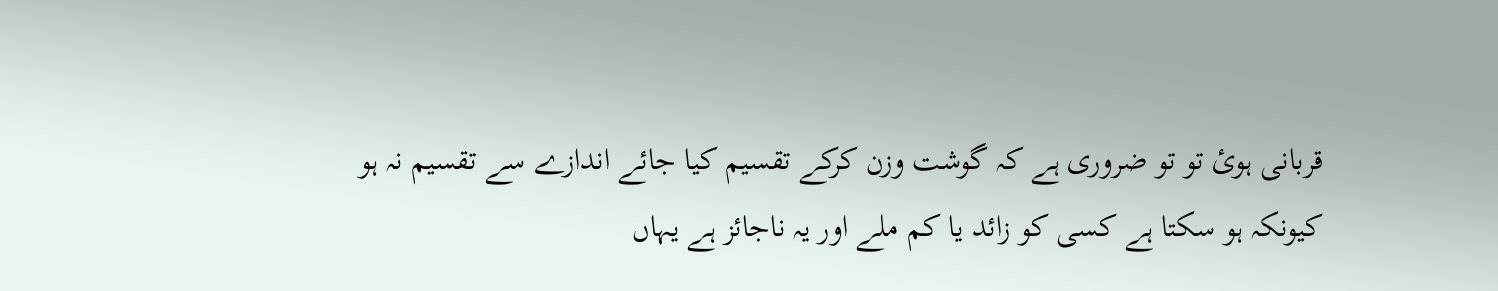قربانی ہوئ تو تو ضروری ہے کہ گوشت وزن کرکے تقسیم کیا جائے اندازے سے تقسیم نہ ہو کیونکہ ہو سکتا ہے کسی کو زائد یا کم ملے اور یہ ناجائز ہے یہاں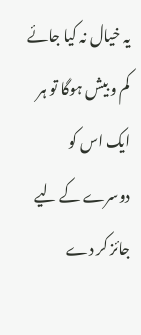یہ خیال نہ کیا جائے کم و بیش ہوگا تو ہر ایک اس کو دوسرے کے لیے جائز کر دے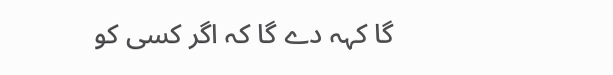گا کہہ دے گا کہ اگر کسی کو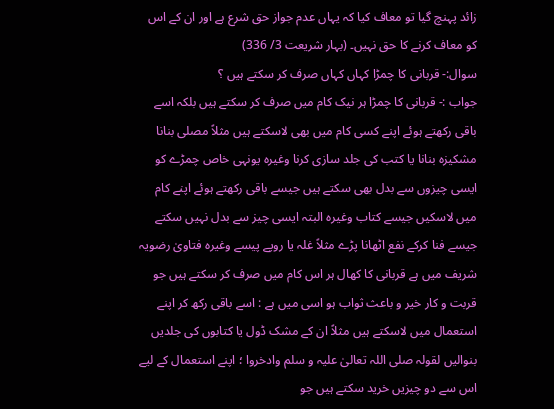زائد پہنچ گیا تو معاف کیا کہ یہاں عدم جواز حق شرع ہے اور ان کے اس کو معاف کرنے کا حق نہیں۔ (بہار شریعت 3/ 336)
سوال:- قربانی کا چمڑا کہاں کہاں صرف کر سکتے ہیں ؟
جواب :- قربانی کا چمڑا ہر نیک کام میں صرف کر سکتے ہیں بلکہ اسے باقی رکھتے ہوئے اپنے کسی کام میں بھی لاسکتے ہیں مثلاً مصلی بنانا مشکیزہ بنانا یا کتب کی جلد سازی کرنا وغیرہ یونہی خاص چمڑے کو ایسی چیزوں سے بدل بھی سکتے ہیں جیسے باقی رکھتے ہوئے اپنے کام میں لاسکیں جیسے کتاب وغیرہ البتہ ایسی چیز سے بدل نہیں سکتے جیسے فنا کرکے نفع اٹھانا پڑے مثلاً غلہ یا روپے پیسے وغیرہ فتاویٰ رضویہ شریف میں ہے قربانی کا کھال ہر اس کام میں صرف کر سکتے ہیں جو قربت و کار خیر و باعث ثواب ہو اسی میں ہے : اسے باقی رکھ کر اپنے استعمال میں لاسکتے ہیں مثلاً ان کے مشک ڈول یا کتابوں کی جلدیں بنوالیں لقولہ صلی اللہ تعالیٰ علیہ و سلم وادخروا ؛ اپنے استعمال کے لیے اس سے دو چیزیں خرید سکتے ہیں جو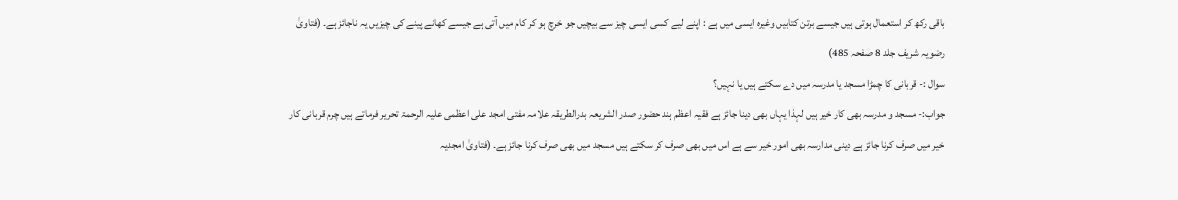باقی رکھ کر استعمال ہوتی ہیں جیسے برتن کتابیں وغیرہ ایسی میں ہے : اپنے لیے کسی ایسی چیز سے بیچیں جو خرچ ہو کر کام میں آتی ہے جیسے کھانے پینے کی چیزیں یہ ناجائز ہے۔ (فتاویٰ رضویہ شریف جلد 8 صفحہ 485)
سوال :- قربانی کا چمڑا مسجد یا مدرسہ میں دے سکتے ہیں یا نہیں؟
جواب:- مسجد و مدرسہ بھی کار خیر ہیں لہذا یہاں بھی دینا جائز ہے فقیہ اعظم ہند حضور صدر الشریعہ بدرالطریقہ علامہ مفتی امجد علی اعظمی علیہ الرحمۃ تحریر فرماتے ہیں چرم قربانی کار خیر میں صرف کرنا جائز ہے دینی مدارسہ بھی امور خیر سے ہے اس میں بھی صرف کر سکتے ہیں مسجد میں بھی صرف کرنا جائز ہے۔ (فتاویٰ امجدیہ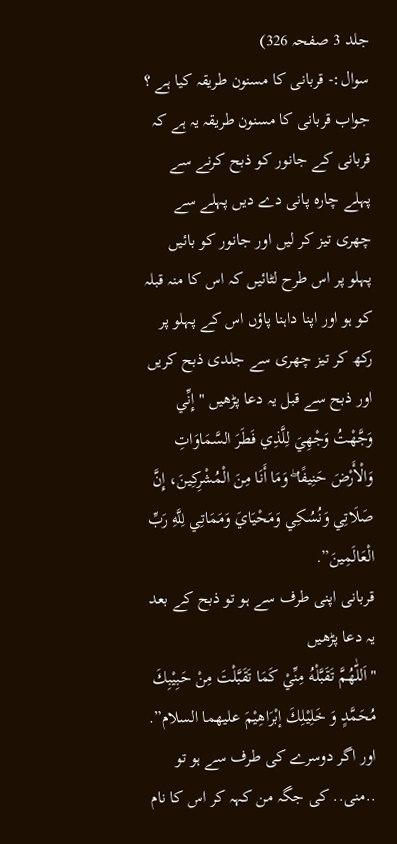جلد 3 صفحہ 326)
سوال:- قربانی کا مسنون طریقہ کیا ہے ؟
جواب قربانی کا مسنون طریقہ یہ ہے کہ قربانی کے جانور کو ذبح کرنے سے پہلے چارہ پانی دے دیں پہلے سے چھری تیز کر لیں اور جانور کو بائیں پہلو پر اس طرح لٹائیں کہ اس کا منہ قبلہ کو ہو اور اپنا داہنا پاؤں اس کے پہلو پر رکھ کر تیز چھری سے جلدی ذبح کریں اور ذبح سے قبل یہ دعا پڑھیں "إِنِّي وَجَّهْتُ وَجْهِيَ لِلَّذِي فَطَرَ السَّمَاوَاتِ وَالْأَرْضَ حَنِيفًا ۖ وَمَا أَنَا مِنَ الْمُشْرِكِينَ، إِنَّ صَلَاتِي وَنُسُكِي وَمَحْيَايَ وَمَمَاتِي لِلَّهِ رَبِّ الْعَالَمِينَ”.
قربانی اپنی طرف سے ہو تو ذبح کے بعد یہ دعا پڑھیں
"اَللّٰهُمَّ تَقَبَّلْهُ مِنِّيْ كَمَا تَقَبَّلْتَ مِنْ حَبِيْبِكَ مُحَمَّدٍ وَ خَلِيْلِكَ إبْرَاهِيْمَ عليهما السلام”.
اور اگر دوسرے کی طرف سے ہو تو ..منی.. کی جگہ من کہہ کر اس کا نام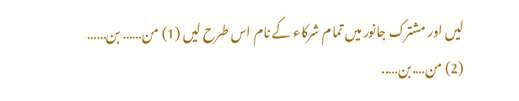لیں اور مشترک جانور میں تمام شرکاء کے نام اس طرح لیں (1) من…… بن…… (2) من….بن…..